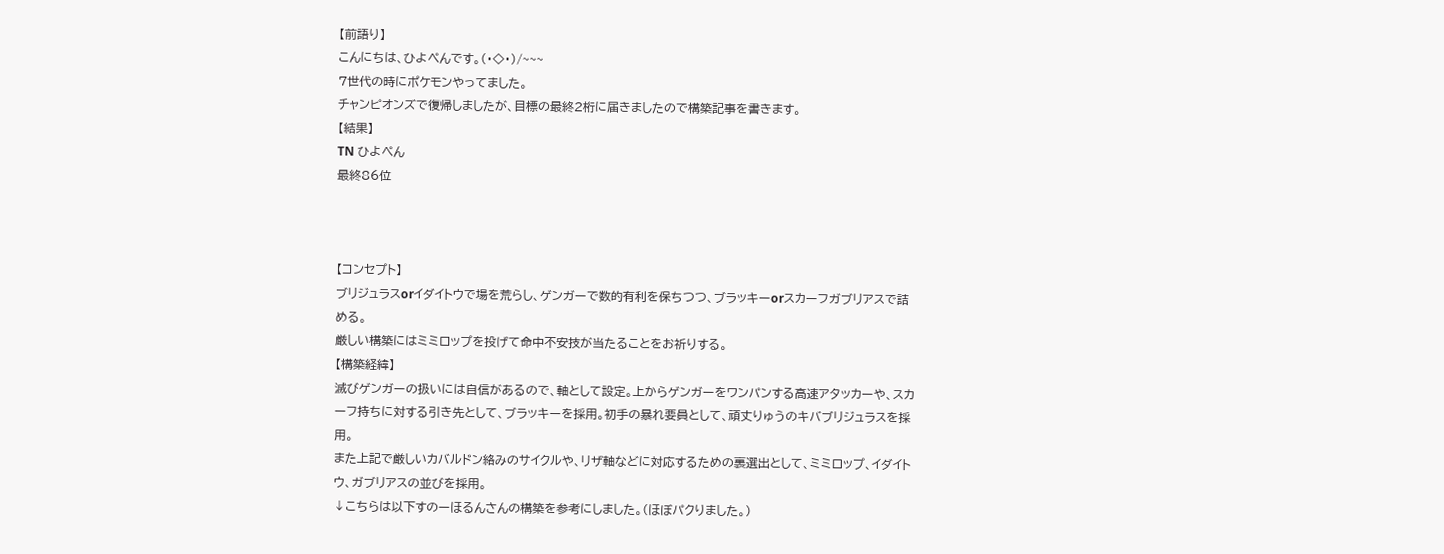【前語り】
こんにちは、ひよぺんです。(・◇・)/~~~
7世代の時にポケモンやってました。
チャンピオンズで復帰しましたが、目標の最終2桁に届きましたので構築記事を書きます。
【結果】
TN ひよぺん
最終86位



【コンセプト】
ブリジュラスorイダイトウで場を荒らし、ゲンガーで数的有利を保ちつつ、ブラッキーorスカーフガブリアスで詰める。
厳しい構築にはミミロップを投げて命中不安技が当たることをお祈りする。
【構築経緯】
滅びゲンガーの扱いには自信があるので、軸として設定。上からゲンガーをワンパンする高速アタッカーや、スカーフ持ちに対する引き先として、ブラッキーを採用。初手の暴れ要員として、頑丈りゅうのキバブリジュラスを採用。
また上記で厳しいカバルドン絡みのサイクルや、リザ軸などに対応するための裏選出として、ミミロップ、イダイトウ、ガブリアスの並びを採用。
↓こちらは以下すのーほるんさんの構築を参考にしました。(ほぼパクりました。)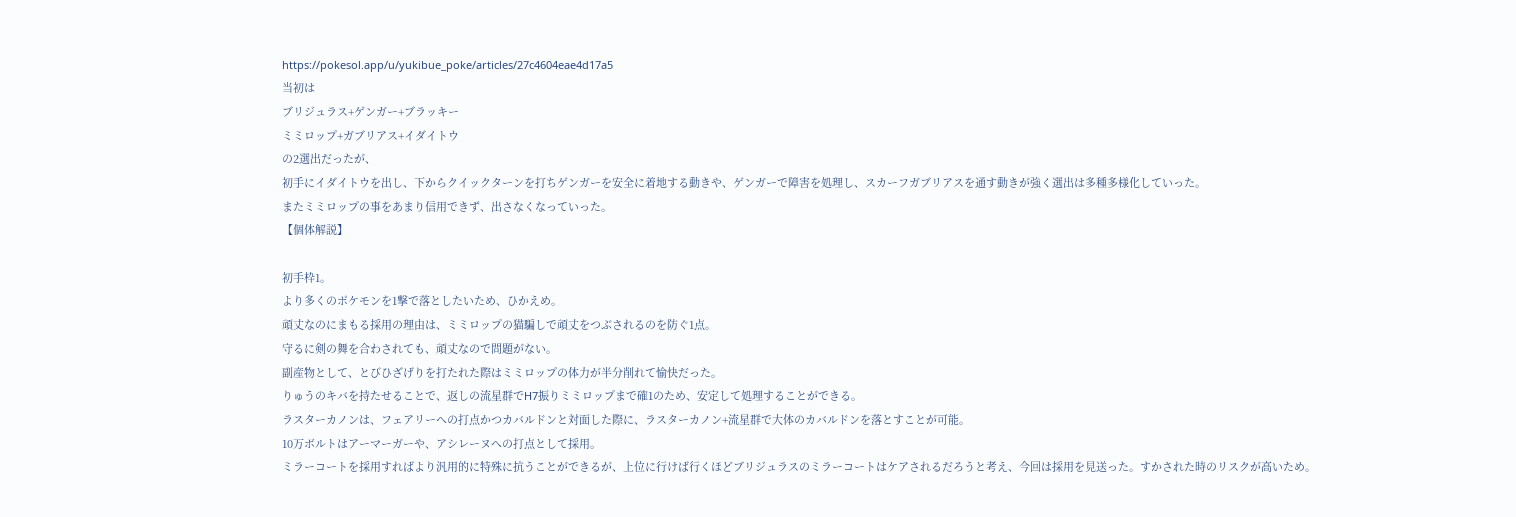https://pokesol.app/u/yukibue_poke/articles/27c4604eae4d17a5
当初は
ブリジュラス+ゲンガー+ブラッキー
ミミロップ+ガブリアス+イダイトウ
の2選出だったが、
初手にイダイトウを出し、下からクイックターンを打ちゲンガーを安全に着地する動きや、ゲンガーで障害を処理し、スカーフガブリアスを通す動きが強く選出は多種多様化していった。
またミミロップの事をあまり信用できず、出さなくなっていった。
【個体解説】

初手枠1。
より多くのポケモンを1撃で落としたいため、ひかえめ。
頑丈なのにまもる採用の理由は、ミミロップの猫騙しで頑丈をつぶされるのを防ぐ1点。
守るに剣の舞を合わされても、頑丈なので問題がない。
副産物として、とびひざげりを打たれた際はミミロップの体力が半分削れて愉快だった。
りゅうのキバを持たせることで、返しの流星群でH7振りミミロップまで確1のため、安定して処理することができる。
ラスターカノンは、フェアリーへの打点かつカバルドンと対面した際に、ラスターカノン+流星群で大体のカバルドンを落とすことが可能。
10万ボルトはアーマーガーや、アシレーヌへの打点として採用。
ミラーコートを採用すればより汎用的に特殊に抗うことができるが、上位に行けば行くほどブリジュラスのミラーコートはケアされるだろうと考え、今回は採用を見送った。すかされた時のリスクが高いため。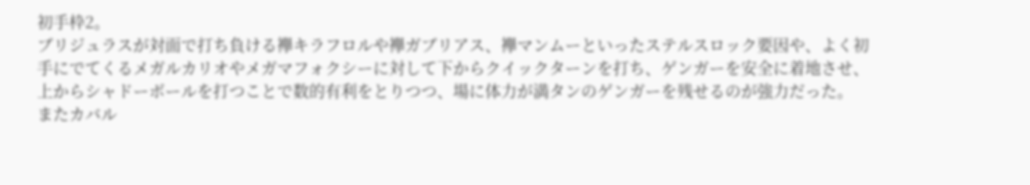初手枠2。
ブリジュラスが対面で打ち負ける襷キラフロルや襷ガブリアス、襷マンムーといったステルスロック要因や、よく初手にでてくるメガルカリオやメガマフォクシーに対して下からクイックターンを打ち、ゲンガーを安全に着地させ、上からシャドーボールを打つことで数的有利をとりつつ、場に体力が満タンのゲンガーを残せるのが強力だった。
またカバル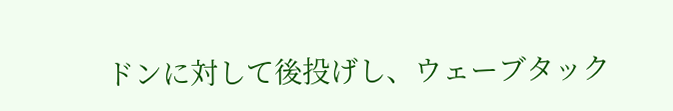ドンに対して後投げし、ウェーブタック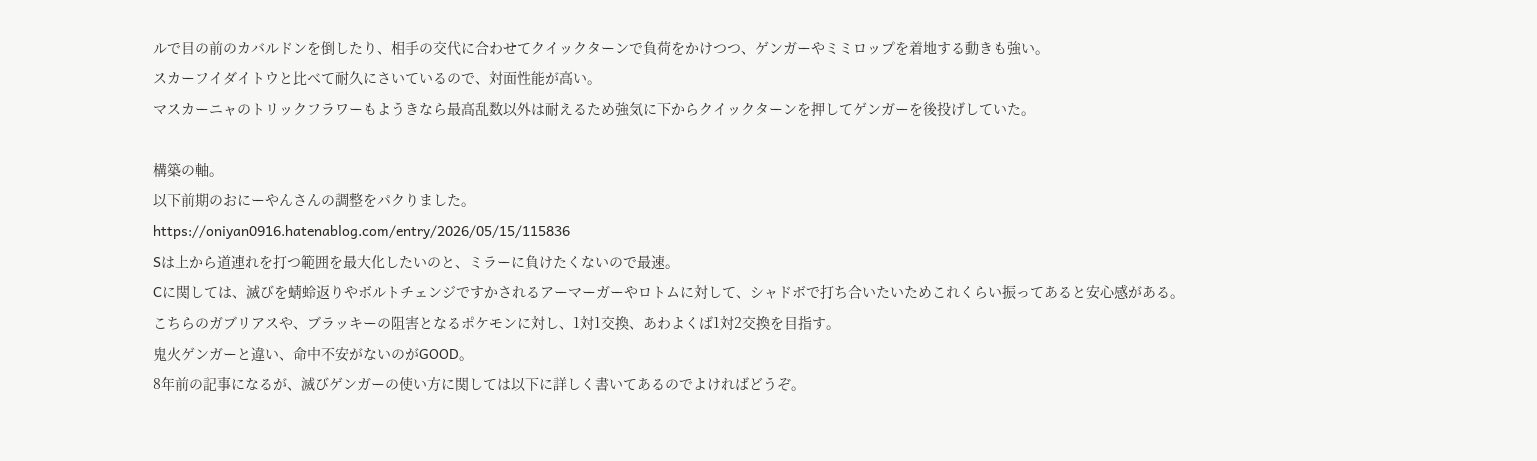ルで目の前のカバルドンを倒したり、相手の交代に合わせてクイックターンで負荷をかけつつ、ゲンガーやミミロップを着地する動きも強い。
スカーフイダイトウと比べて耐久にさいているので、対面性能が高い。
マスカーニャのトリックフラワーもようきなら最高乱数以外は耐えるため強気に下からクイックターンを押してゲンガーを後投げしていた。

構築の軸。
以下前期のおにーやんさんの調整をパクりました。
https://oniyan0916.hatenablog.com/entry/2026/05/15/115836
Sは上から道連れを打つ範囲を最大化したいのと、ミラーに負けたくないので最速。
Cに関しては、滅びを蜻蛉返りやボルトチェンジですかされるアーマーガーやロトムに対して、シャドボで打ち合いたいためこれくらい振ってあると安心感がある。
こちらのガブリアスや、ブラッキーの阻害となるポケモンに対し、1対1交換、あわよくば1対2交換を目指す。
鬼火ゲンガーと違い、命中不安がないのがGOOD。
8年前の記事になるが、滅びゲンガーの使い方に関しては以下に詳しく書いてあるのでよければどうぞ。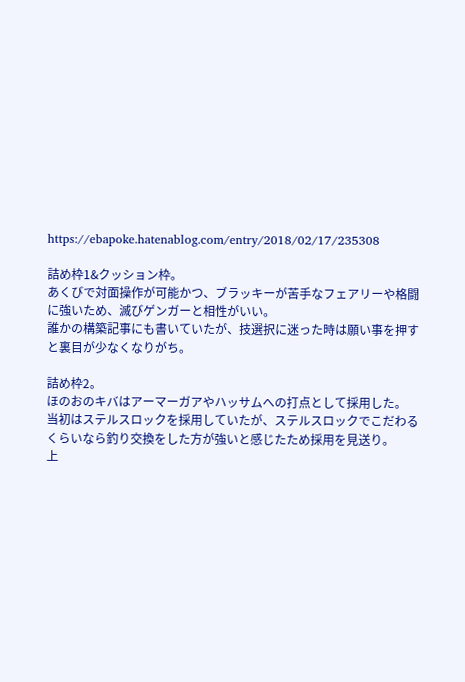https://ebapoke.hatenablog.com/entry/2018/02/17/235308

詰め枠1&クッション枠。
あくびで対面操作が可能かつ、ブラッキーが苦手なフェアリーや格闘に強いため、滅びゲンガーと相性がいい。
誰かの構築記事にも書いていたが、技選択に迷った時は願い事を押すと裏目が少なくなりがち。

詰め枠2。
ほのおのキバはアーマーガアやハッサムへの打点として採用した。
当初はステルスロックを採用していたが、ステルスロックでこだわるくらいなら釣り交換をした方が強いと感じたため採用を見送り。
上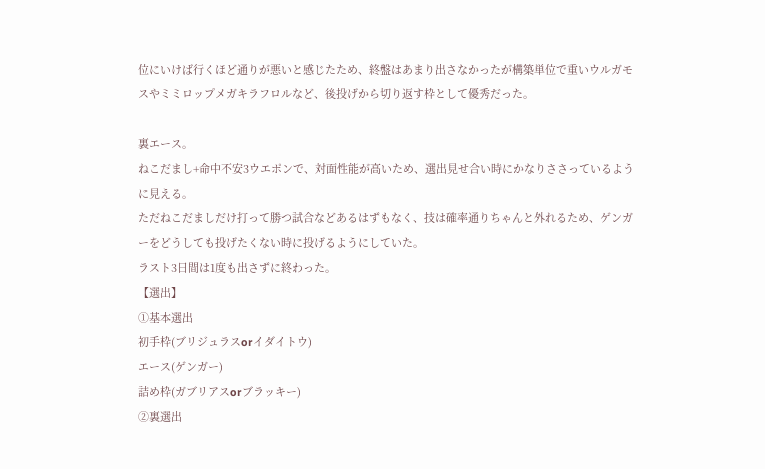位にいけば行くほど通りが悪いと感じたため、終盤はあまり出さなかったが構築単位で重いウルガモスやミミロップメガキラフロルなど、後投げから切り返す枠として優秀だった。

裏エース。
ねこだまし+命中不安3ウエポンで、対面性能が高いため、選出見せ合い時にかなりささっているように見える。
ただねこだましだけ打って勝つ試合などあるはずもなく、技は確率通りちゃんと外れるため、ゲンガーをどうしても投げたくない時に投げるようにしていた。
ラスト3日間は1度も出さずに終わった。
【選出】
①基本選出
初手枠(ブリジュラスorイダイトウ)
エース(ゲンガー)
詰め枠(ガブリアスorブラッキー)
②裏選出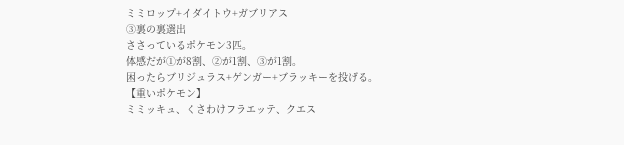ミミロップ+イダイトウ+ガブリアス
③裏の裏選出
ささっているポケモン3匹。
体感だが①が8割、②が1割、③が1割。
困ったらブリジュラス+ゲンガー+ブラッキーを投げる。
【重いポケモン】
ミミッキュ、くさわけフラエッテ、クエス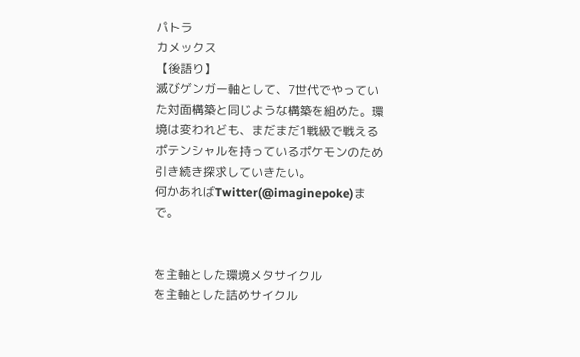パトラ
カメックス
【後語り】
滅びゲンガー軸として、7世代でやっていた対面構築と同じような構築を組めた。環境は変われども、まだまだ1戦級で戦えるポテンシャルを持っているポケモンのため引き続き探求していきたい。
何かあればTwitter(@imaginepoke)まで。


を主軸とした環境メタサイクル
を主軸とした詰めサイクル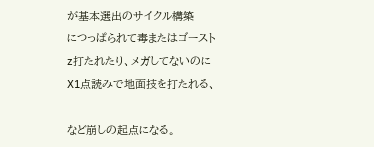が基本選出のサイクル構築
につっぱられて毒またはゴーストz打たれたり、メガしてないのにX1点読みで地面技を打たれる、

など崩しの起点になる。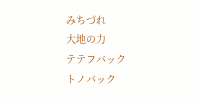みちづれ
大地の力
テテフバック
トノバック